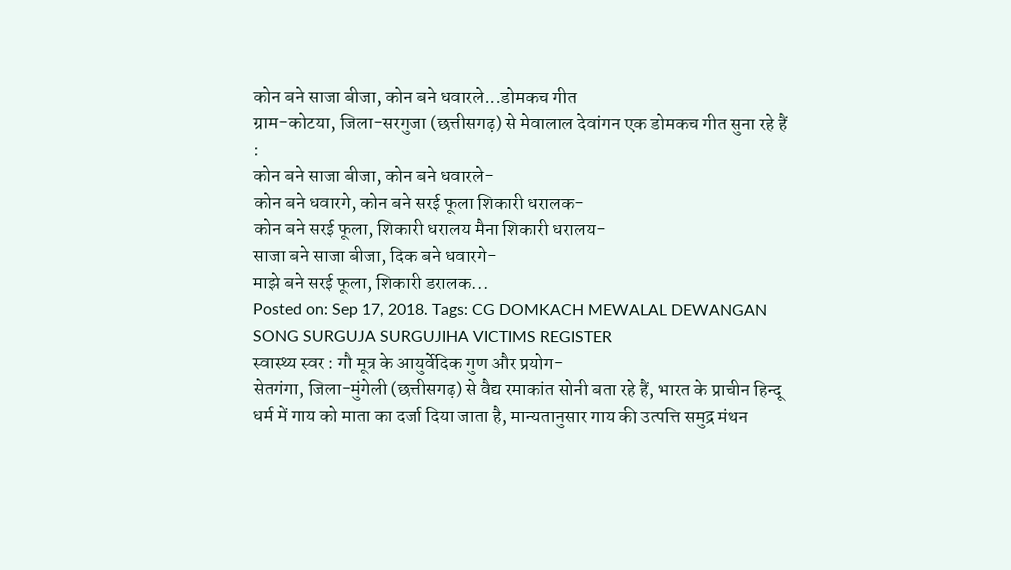कोन बने साजा बीजा, कोन बने धवारले...डोमकच गीत
ग्राम-कोटया, जिला-सरगुजा (छत्तीसगढ़) से मेवालाल देवांगन एक डोमकच गीत सुना रहे हैं :
कोन बने साजा बीजा, कोन बने धवारले-
कोन बने धवारगे, कोन बने सरई फूला शिकारी धरालक-
कोन बने सरई फूला, शिकारी धरालय मैना शिकारी धरालय-
साजा बने साजा बीजा, दिक बने धवारगे-
माझे बने सरई फूला, शिकारी डरालक...
Posted on: Sep 17, 2018. Tags: CG DOMKACH MEWALAL DEWANGAN SONG SURGUJA SURGUJIHA VICTIMS REGISTER
स्वास्थ्य स्वर : गौ मूत्र के आयुर्वेदिक गुण और प्रयोग-
सेतगंगा, जिला-मुंगेली (छत्तीसगढ़) से वैद्य रमाकांत सोनी बता रहे हैं, भारत के प्राचीन हिन्दू धर्म में गाय को माता का दर्जा दिया जाता है, मान्यतानुसार गाय की उत्पत्ति समुद्र मंथन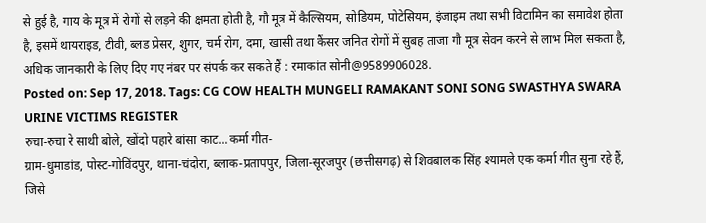से हुई है, गाय के मूत्र में रोगों से लड़ने की क्षमता होती है, गौ मूत्र में कैल्सियम, सोडियम, पोटेसियम, इंजाइम तथा सभी विटामिन का समावेश होता है, इसमें थायराइड, टीवी, ब्लड प्रेसर, शुगर, चर्म रोग, दमा, खासी तथा कैंसर जनित रोगों में सुबह ताजा गौ मूत्र सेवन करने से लाभ मिल सकता है, अधिक जानकारी के लिए दिए गए नंबर पर संपर्क कर सकते हैं : रमाकांत सोनी@9589906028.
Posted on: Sep 17, 2018. Tags: CG COW HEALTH MUNGELI RAMAKANT SONI SONG SWASTHYA SWARA URINE VICTIMS REGISTER
रुचा-रुचा रे साथी बोले, खोंदो पहारे बांसा काट...कर्मा गीत-
ग्राम-धुमाडांड, पोस्ट-गोविंदपुर, थाना-चंदोरा, ब्लाक-प्रतापपुर, जिला-सूरजपुर (छत्तीसगढ़) से शिवबालक सिंह श्यामले एक कर्मा गीत सुना रहे हैं, जिसे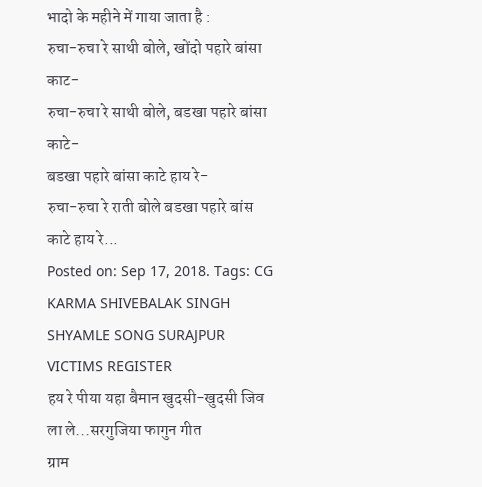भादो के महीने में गाया जाता है :
रुचा-रुचा रे साथी बोले, खोंदो पहारे बांसा काट-
रुचा-रुचा रे साथी बोले, बडखा पहारे बांसा काटे-
बडखा पहारे बांसा काटे हाय रे-
रुचा-रुचा रे राती बोले बडखा पहारे बांस काटे हाय रे...
Posted on: Sep 17, 2018. Tags: CG KARMA SHIVEBALAK SINGH SHYAMLE SONG SURAJPUR VICTIMS REGISTER
हय रे पीया यहा बैमान खुदसी-खुदसी जिव ला ले...सरगुजिया फागुन गीत
ग्राम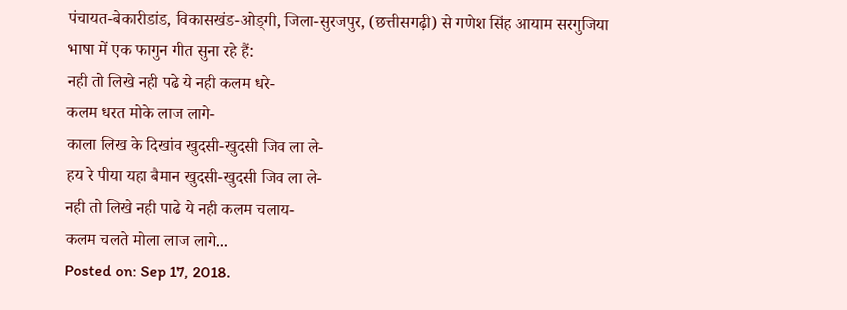पंचायत-बेकारीडांड, विकासखंड-ओड्गी, जिला-सुरजपुर, (छत्तीसगढ़ी) से गणेश सिंह आयाम सरगुजिया भाषा में एक फागुन गीत सुना रहे हैं:
नही तो लिखे नही पढे ये नही कलम धरे-
कलम धरत मोके लाज लागे-
काला लिख के दिखांव खुदसी-खुदसी जिव ला ले-
हय रे पीया यहा बैमान खुदसी-खुदसी जिव ला ले-
नही तो लिखे नही पाढे ये नही कलम चलाय-
कलम चलते मोला लाज लागे...
Posted on: Sep 17, 2018.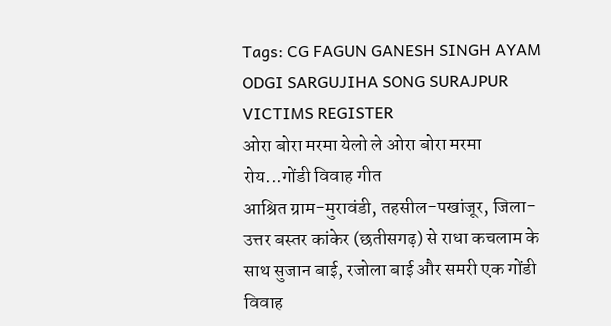Tags: CG FAGUN GANESH SINGH AYAM ODGI SARGUJIHA SONG SURAJPUR VICTIMS REGISTER
ओरा बोरा मरमा येलो ले ओरा बोरा मरमा रोय...गोंडी विवाह गीत
आश्रित ग्राम-मुरावंडी, तहसील-पखांजूर, जिला-उत्तर बस्तर कांकेर (छतीसगढ़) से राधा कचलाम के साथ सुजान बाई, रजोला बाई और समरी एक गोंडी विवाह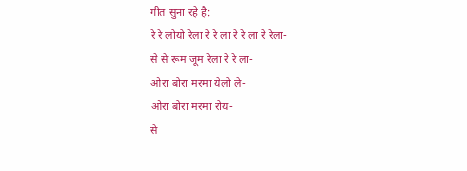गीत सुना रहे है:
रे रे लोयो रेला रे रे ला रे रे ला रे रेला-
से से रूम जूम रेला रे रे ला-
ओरा बोरा मरमा येलो ले-
ओरा बोरा मरमा रोय-
से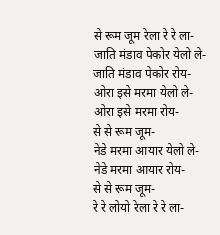से रूम जूम रेला रे रे ला-
जाति मंडाव पेकोर येलो ले-
जाति मंडाव पेकोर रोय-
ओरा इसे मरमा येलो ले-
ओरा इसे मरमा रोय-
से से रूम जूम-
नेडे मरमा आयार येलो ले-
नेडे मरमा आयार रोय-
से से रूम जूम-
रे रे लोयो रेला रे रे ला-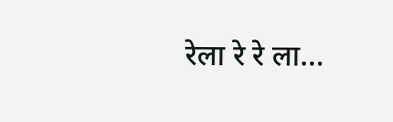रेला रे रे ला...